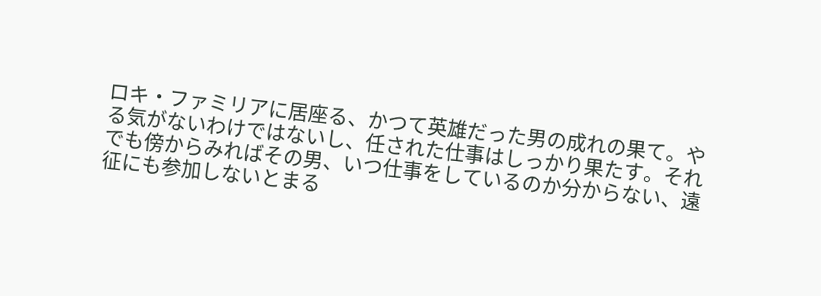ロキ・ファミリアに居座る、かつて英雄だった男の成れの果て。やる気がないわけではないし、任された仕事はしっかり果たす。それでも傍からみればその男、いつ仕事をしているのか分からない、遠征にも参加しないとまる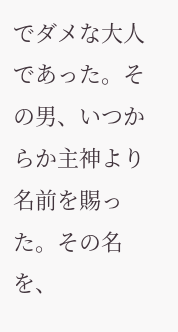でダメな大人であった。その男、いつからか主神より名前を賜った。その名を、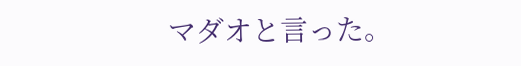マダオと言った。